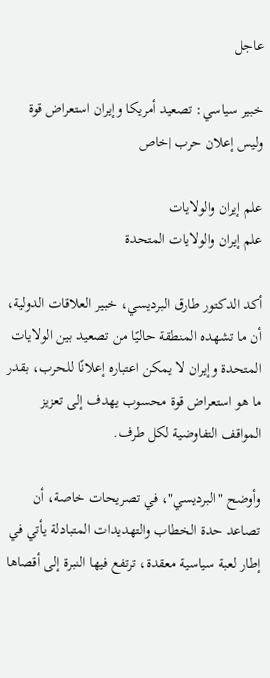عاجل

خبير سياسي: تصعيد أمريكا وإيران استعراض قوة وليس إعلان حرب |خاص

علم إيران والولايات
علم إيران والولايات المتحدة

أكد الدكتور طارق البرديسي، خبير العلاقات الدولية، أن ما تشهده المنطقة حاليًا من تصعيد بين الولايات المتحدة وإيران لا يمكن اعتباره إعلانًا للحرب، بقدر ما هو استعراض قوة محسوب يهدف إلى تعزيز المواقف التفاوضية لكل طرف.

وأوضح "البرديسي"، في تصريحات خاصة، أن تصاعد حدة الخطاب والتهديدات المتبادلة يأتي في إطار لعبة سياسية معقدة، ترتفع فيها النبرة إلى أقصاها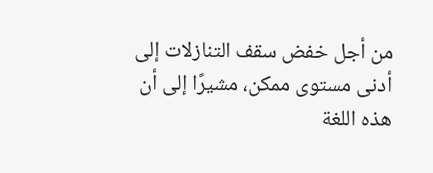من أجل خفض سقف التنازلات إلى أدنى مستوى ممكن، مشيرًا إلى أن هذه اللغة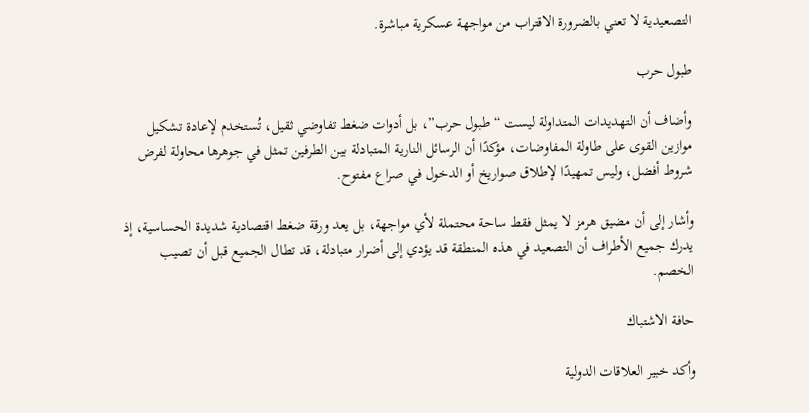التصعيدية لا تعني بالضرورة الاقتراب من مواجهة عسكرية مباشرة.

طبول حرب

وأضاف أن التهديدات المتداولة ليست “طبول حرب”، بل أدوات ضغط تفاوضي ثقيل، تُستخدم لإعادة تشكيل موازين القوى على طاولة المفاوضات، مؤكدًا أن الرسائل النارية المتبادلة بين الطرفين تمثل في جوهرها محاولة لفرض شروط أفضل، وليس تمهيدًا لإطلاق صواريخ أو الدخول في صراع مفتوح.

وأشار إلى أن مضيق هرمز لا يمثل فقط ساحة محتملة لأي مواجهة، بل يعد ورقة ضغط اقتصادية شديدة الحساسية، إذ يدرك جميع الأطراف أن التصعيد في هذه المنطقة قد يؤدي إلى أضرار متبادلة، قد تطال الجميع قبل أن تصيب الخصم.

حافة الاشتباك

وأكد خبير العلاقات الدولية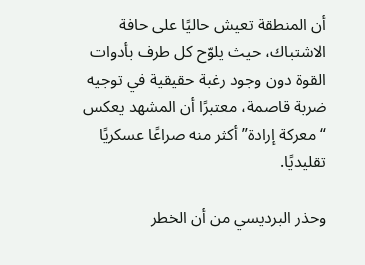أن المنطقة تعيش حاليًا على حافة الاشتباك، حيث يلوّح كل طرف بأدوات القوة دون وجود رغبة حقيقية في توجيه ضربة قاصمة، معتبرًا أن المشهد يعكس “معركة إرادة” أكثر منه صراعًا عسكريًا تقليديًا.

وحذر البرديسي من أن الخطر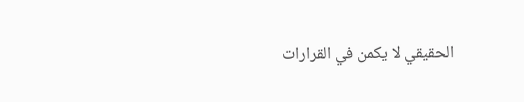الحقيقي لا يكمن في القرارات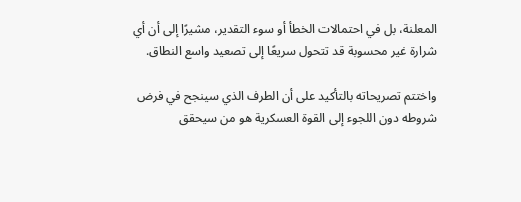المعلنة، بل في احتمالات الخطأ أو سوء التقدير، مشيرًا إلى أن أي شرارة غير محسوبة قد تتحول سريعًا إلى تصعيد واسع النطاق.

واختتم تصريحاته بالتأكيد على أن الطرف الذي سينجح في فرض شروطه دون اللجوء إلى القوة العسكرية هو من سيحقق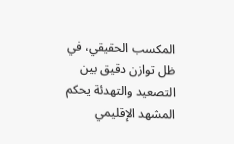المكسب الحقيقي، في ظل توازن دقيق بين التصعيد والتهدئة يحكم المشهد الإقليمي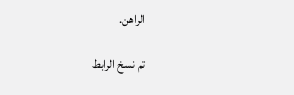الراهن.

تم نسخ الرابط